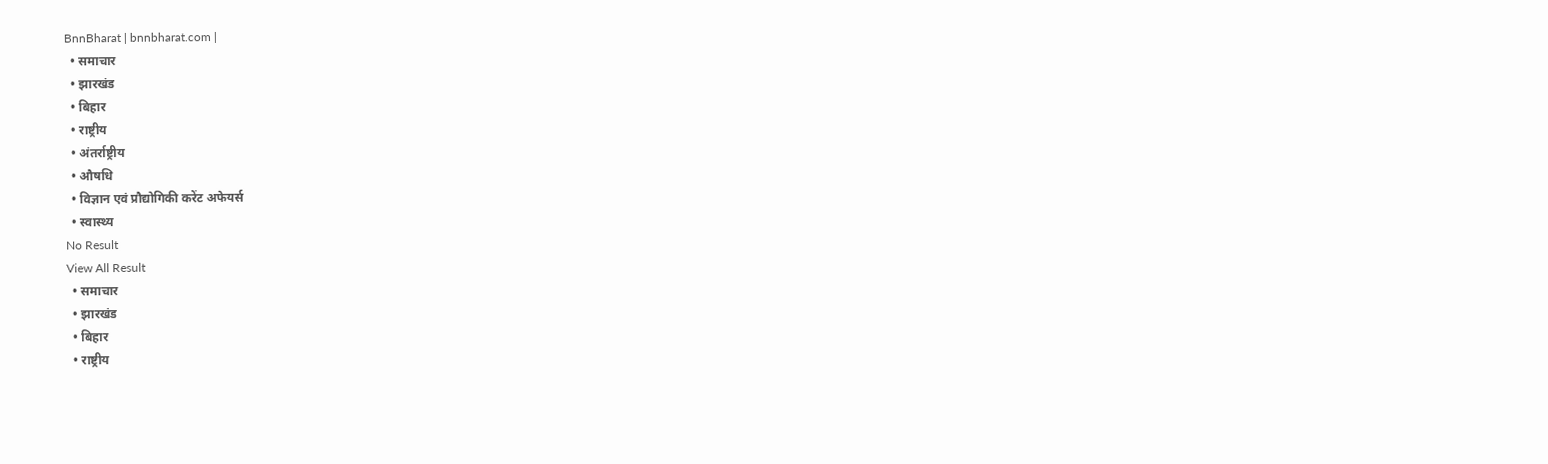BnnBharat | bnnbharat.com |
  • समाचार
  • झारखंड
  • बिहार
  • राष्ट्रीय
  • अंतर्राष्ट्रीय
  • औषधि
  • विज्ञान एवं प्रौद्योगिकी करेंट अफेयर्स
  • स्वास्थ्य
No Result
View All Result
  • समाचार
  • झारखंड
  • बिहार
  • राष्ट्रीय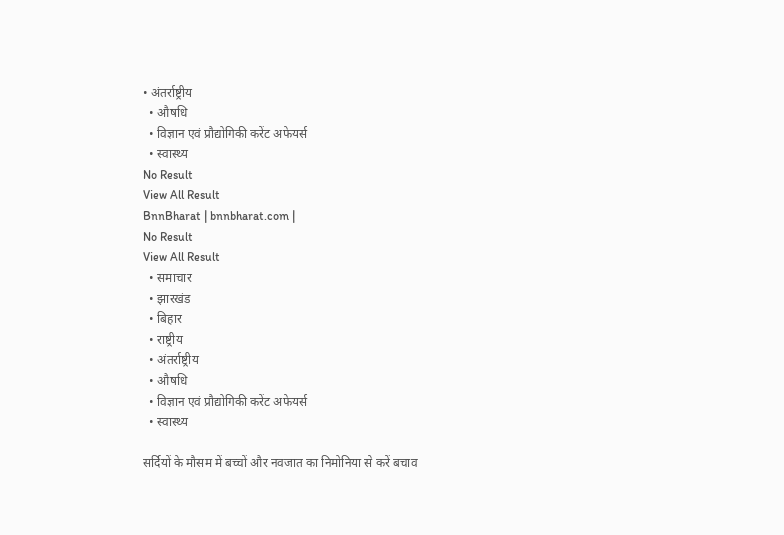• अंतर्राष्ट्रीय
  • औषधि
  • विज्ञान एवं प्रौद्योगिकी करेंट अफेयर्स
  • स्वास्थ्य
No Result
View All Result
BnnBharat | bnnbharat.com |
No Result
View All Result
  • समाचार
  • झारखंड
  • बिहार
  • राष्ट्रीय
  • अंतर्राष्ट्रीय
  • औषधि
  • विज्ञान एवं प्रौद्योगिकी करेंट अफेयर्स
  • स्वास्थ्य

सर्दियों के मौसम में बच्चों और नवजात का निमोनिया से करें बचाव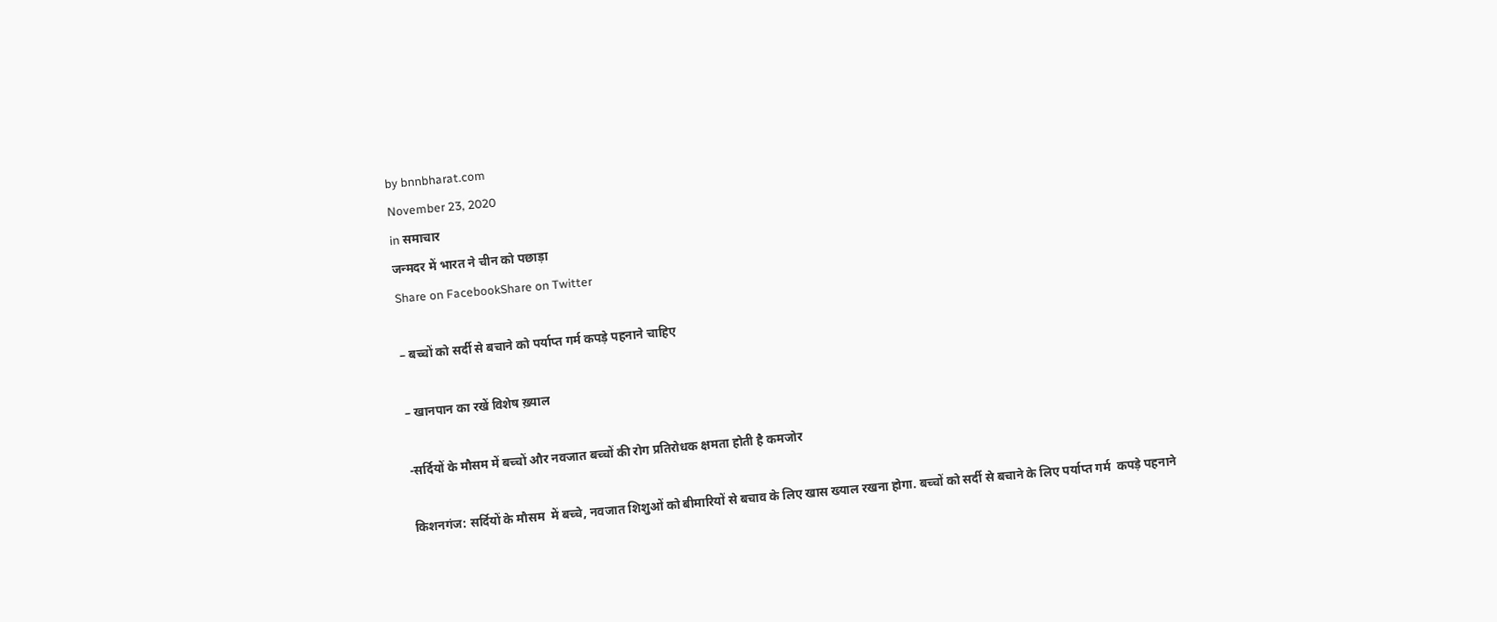by bnnbharat.com
November 23, 2020
in समाचार
जन्मदर में भारत ने चीन को पछाड़ा
Share on FacebookShare on Twitter

– बच्चों को सर्दी से बचाने को पर्याप्त गर्म कपड़े पहनाने चाहिए

– खानपान का रखें विशेष ख़्याल

-सर्दियों के मौसम में बच्चों और नवजात बच्चों की रोग प्रतिरोधक क्षमता होती है कमजोर

किशनगंज: सर्दियों के मौसम  में बच्चे, नवजात शिशुओं को बीमारियों से बचाव के लिए खास ख्याल रखना होगा. बच्चों को सर्दी से बचाने के लिए पर्याप्त गर्म  कपड़े पहनाने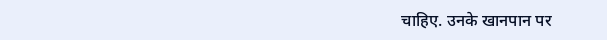चाहिए. उनके खानपान पर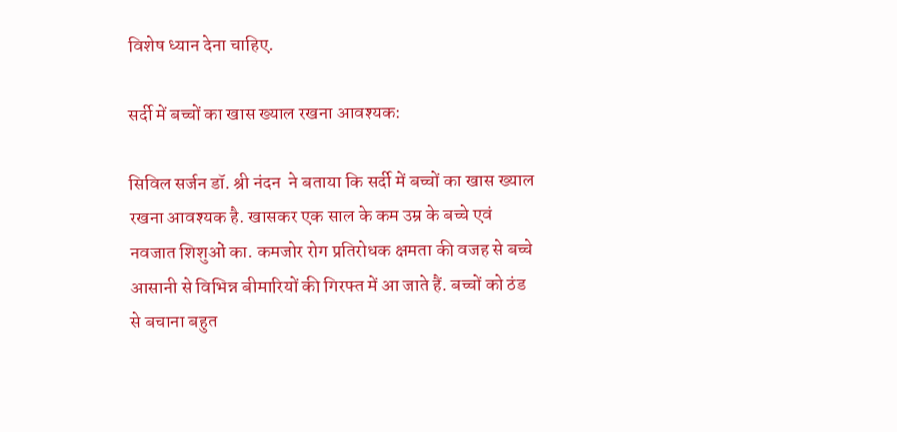विशेष ध्यान देना चाहिए.

सर्दी में बच्चों का खास ख्याल रखना आवश्यक:

सिविल सर्जन डॉ. श्री नंदन  ने बताया कि सर्दी में बच्चों का खास ख्याल रखना आवश्यक है. खासकर एक साल के कम उम्र के बच्चे एवं नवजात शिशुओं का. कमजोर रोग प्रतिरोधक क्षमता की वजह से बच्चे आसानी से विभिन्न बीमारियों की गिरफ्त में आ जाते हैं. बच्चों को ठंड से बचाना बहुत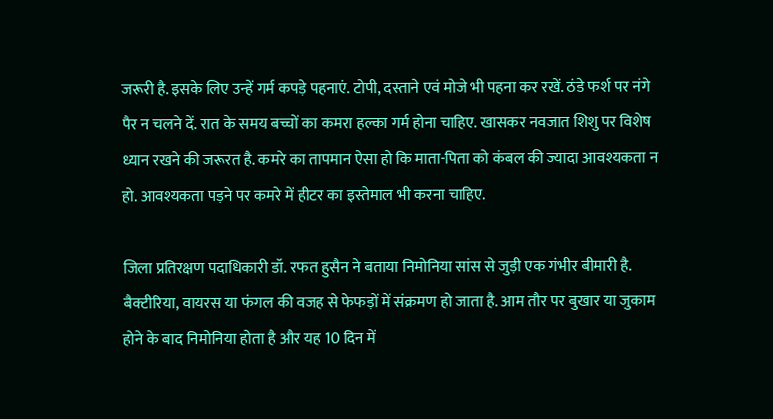जरूरी है. इसके लिए उन्हें गर्म कपड़े पहनाएं. टोपी, दस्ताने एवं मोजे भी पहना कर रखें. ठंडे फर्श पर नंगे पैर न चलने दें. रात के समय बच्चों का कमरा हल्का गर्म होना चाहिए. खासकर नवजात शिशु पर विशेष ध्यान रखने की जरूरत है. कमरे का तापमान ऐसा हो कि माता-पिता को कंबल की ज्यादा आवश्यकता न हो. आवश्यकता पड़ने पर कमरे में हीटर का इस्तेमाल भी करना चाहिए.

जिला प्रतिरक्षण पदाधिकारी डॉ. रफत हुसैन ने बताया निमोनिया सांस से जुड़ी एक गंभीर बीमारी है. बैक्टीरिया, वायरस या फंगल की वजह से फेफड़ों में संक्रमण हो जाता है. आम तौर पर बुखार या जुकाम होने के बाद निमोनिया होता है और यह 10 दिन में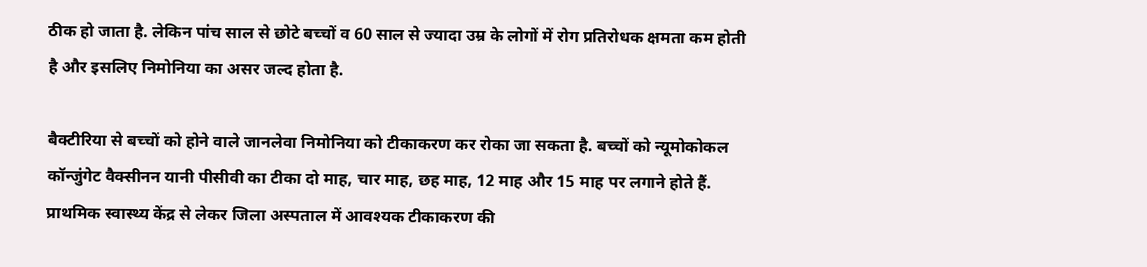ठीक हो जाता है. लेकिन पांच साल से छोटे बच्चों व 60 साल से ज्यादा उम्र के लोगों में रोग प्रतिरोधक क्षमता कम होती है और इसलिए निमोनिया का असर जल्द होता है.

बैक्टीरिया से बच्चों को होने वाले जानलेवा निमोनिया को टीकाकरण कर रोका जा सकता है. बच्चों को न्यूमोकोकल कॉन्जुंगेट वैक्सीनन यानी पीसीवी का टीका दो माह, चार माह, छह माह, 12 माह और 15 माह पर लगाने होते हैं. प्राथमिक स्वास्थ्य केंद्र से लेकर जिला अस्पताल में आवश्यक टीकाकरण की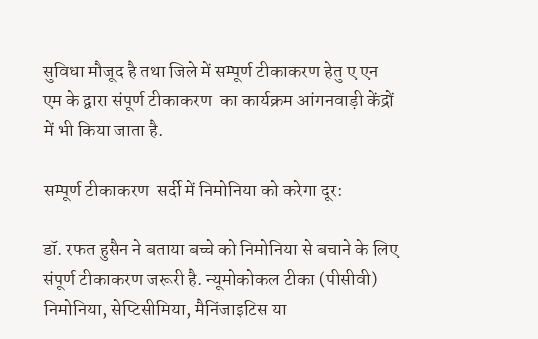सुविधा मौजूद है तथा जिले में सम्पूर्ण टीकाकरण हेतु ए एन एम के द्वारा संपूर्ण टीकाकरण  का कार्यक्रम आंगनवाड़ी केंद्रों में भी किया जाता है.

सम्पूर्ण टीकाकरण  सर्दी में निमोनिया को करेगा दूर:

डॉ. रफत हुसैन ने बताया बच्चे को निमोनिया से बचाने के लिए संपूर्ण टीकाकरण जरूरी है. न्यूमोकोकल टीका (पीसीवी) निमोनिया, सेप्टिसीमिया, मैनिंजाइटिस या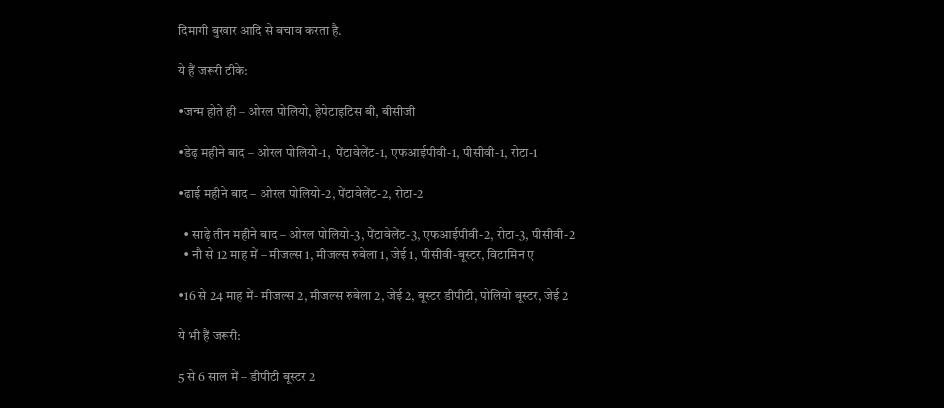दिमागी बुखार आदि से बचाव करता है.

ये हैं जरूरी टीके:

•जन्म होते ही – ओरल पोलियो, हेपेटाइटिस बी, बीसीजी

•डेढ़ महीने बाद – ओरल पोलियो-1,  पेंटावेलेंट-1, एफआईपीवी-1, पीसीवी-1, रोटा-1

•ढाई महीने बाद – ओरल पोलियो-2, पेंटावेलेंट-2, रोटा-2

  • साढ़े तीन महीने बाद – ओरल पोलियो-3, पेंटावेलेंट-3, एफआईपीवी-2, रोटा-3, पीसीवी-2
  • नौ से 12 माह में – मीजल्स 1, मीजल्स रुबेला 1, जेई 1, पीसीवी-बूस्टर, विटामिन ए

•16 से 24 माह में- मीजल्स 2, मीजल्स रुबेला 2, जेई 2, बूस्टर डीपीटी, पोलियो बूस्टर, जेई 2

ये भी हैं जरूरी:

5 से 6 साल में – डीपीटी बूस्टर 2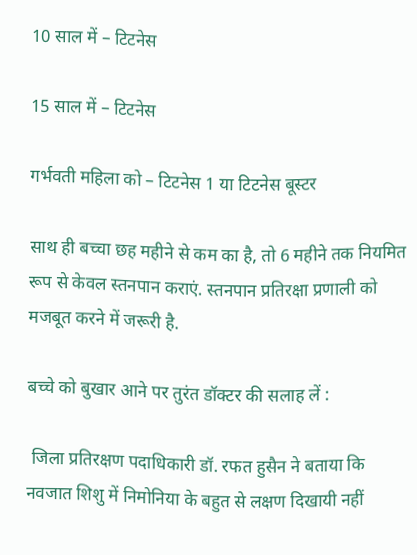10 साल में – टिटनेस

15 साल में – टिटनेस

गर्भवती महिला को – टिटनेस 1 या टिटनेस बूस्टर

साथ ही बच्चा छह महीने से कम का है, तो 6 महीने तक नियमित रूप से केवल स्तनपान कराएं. स्तनपान प्रतिरक्षा प्रणाली को मजबूत करने में जरूरी है.

बच्चे को बुखार आने पर तुरंत डॉक्टर की सलाह लें :

 जिला प्रतिरक्षण पदाधिकारी डॉ. रफत हुसैन ने बताया कि नवजात शिशु में निमोनिया के बहुत से लक्षण दिखायी नहीं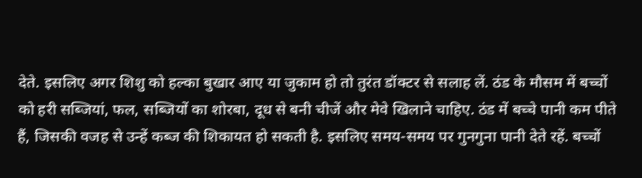देते. इसलिए अगर शिशु को हल्का बुखार आए या जुकाम हो तो तुरंत डॉक्टर से सलाह लें. ठंड के मौसम में बच्चों को हरी सब्जियां, फल, सब्जियों का शोरबा, दूध से बनी चीजें और मेवे खिलाने चाहिए. ठंड में बच्चे पानी कम पीते हैं, जिसकी वजह से उन्हें कब्ज की शिकायत हो सकती है. इसलिए समय-समय पर गुनगुना पानी देते रहें. बच्चों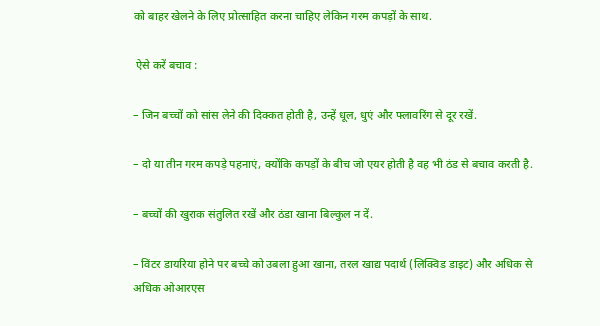को बाहर खेलने के लिए प्रोत्साहित करना चाहिए लेकिन गरम कपड़ों के साथ.

 ऐसे करें बचाव :

– जिन बच्चों को सांस लेने की दिक्कत होती है, उन्हें धूल, धुएं और फ्लावरिंग से दूर रखें.

– दो या तीन गरम कपड़े पहनाएं, क्योंकि कपड़ों के बीच जो एयर होती है वह भी ठंड से बचाव करती है.

– बच्चों की खुराक संतुलित रखें और ठंडा खाना बिल्कुल न दें.

– विंटर डायरिया होने पर बच्चे को उबला हुआ खाना, तरल खाद्य पदार्थ (लिक्विड डाइट) और अधिक से अधिक ओआरएस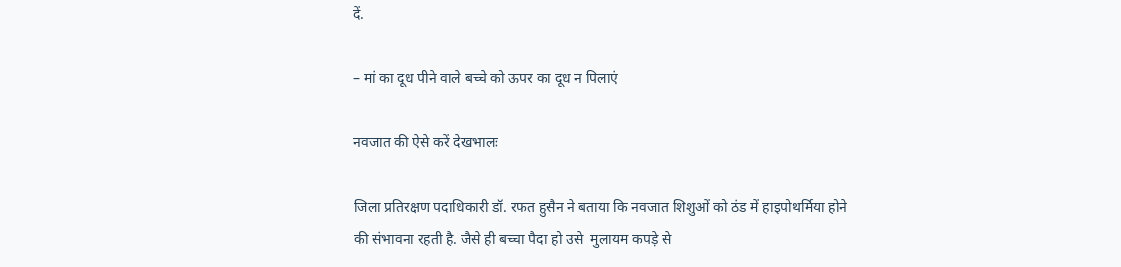दें.

– मां का दूध पीने वाले बच्चे को ऊपर का दूध न पिलाएं

नवजात की ऐसे करें देखभालः

जिला प्रतिरक्षण पदाधिकारी डॉ. रफत हुसैन ने बताया कि नवजात शिशुओं को ठंड में हाइपोथर्मिया होने की संभावना रहती है. जैसे ही बच्चा पैदा हो उसे  मुलायम कपड़े से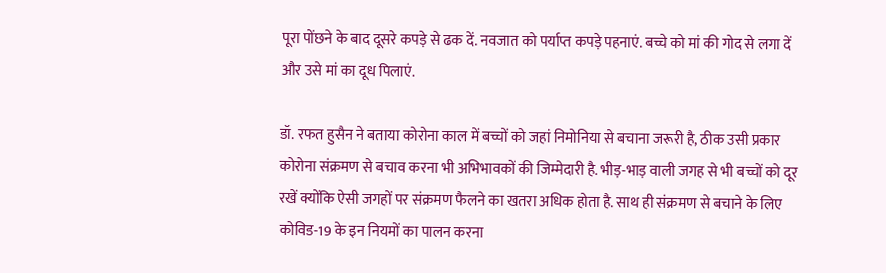पूरा पोंछने के बाद दूसरे कपड़े से ढक दें. नवजात को पर्याप्त कपड़े पहनाएं. बच्चे को मां की गोद से लगा दें और उसे मां का दूध पिलाएं.

डॉ. रफत हुसैन ने बताया कोरोना काल में बच्चों को जहां निमोनिया से बचाना जरूरी है, ठीक उसी प्रकार कोरोना संक्रमण से बचाव करना भी अभिभावकों की जिम्मेदारी है. भीड़-भाड़ वाली जगह से भी बच्चों को दूर रखें क्योंकि ऐसी जगहों पर संक्रमण फैलने का खतरा अधिक होता है. साथ ही संक्रमण से बचाने के लिए कोविड-19 के इन नियमों का पालन करना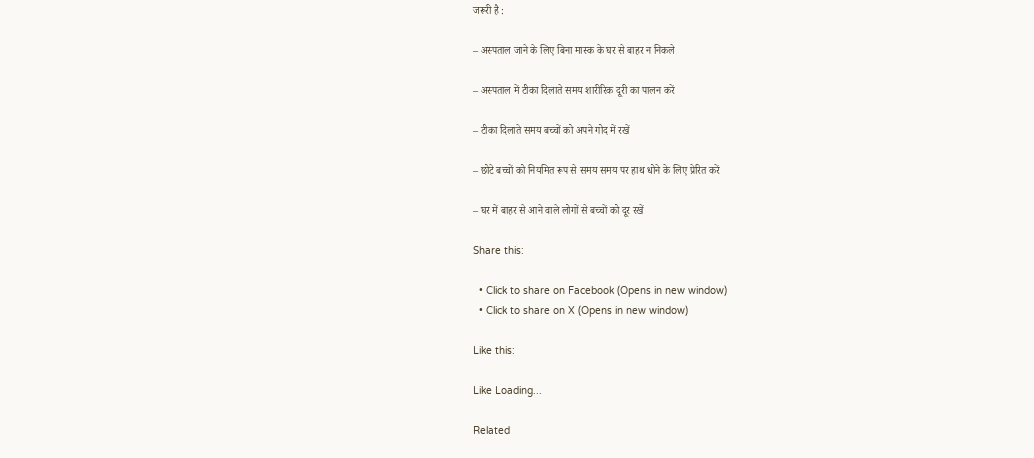जरूरी है :

– अस्पताल जाने के लिए बिना मास्क के घर से बाहर न निकले

– अस्पताल में टीका दिलाते समय शारीरिक दूरी का पालन करें

– टीका दिलाते समय बच्चों को अपने गोद में रखें

– छोटे बच्चों को नियमित रूप से समय समय पर हाथ धोने के लिए प्रेरित करें

– घर में बाहर से आने वाले लोगों से बच्चों को दूर रखें

Share this:

  • Click to share on Facebook (Opens in new window)
  • Click to share on X (Opens in new window)

Like this:

Like Loading...

Related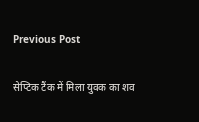Previous Post

सेप्टिक टैंक में मिला युवक का शव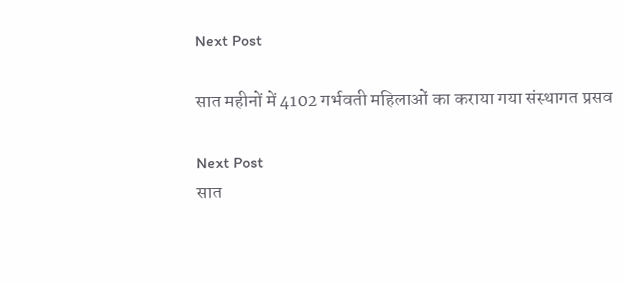Next Post

सात महीनों में 4102 गर्भवती महिलाओं का कराया गया संस्थागत प्रसव

Next Post
सात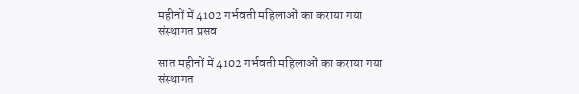महीनों में 4102 गर्भवती महिलाओं का कराया गया संस्थागत प्रसव

सात महीनों में 4102 गर्भवती महिलाओं का कराया गया संस्थागत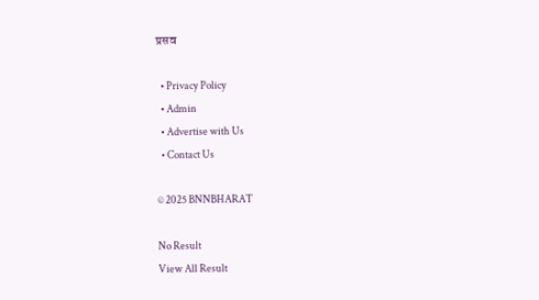प्रसव

  • Privacy Policy
  • Admin
  • Advertise with Us
  • Contact Us

© 2025 BNNBHARAT

No Result
View All Result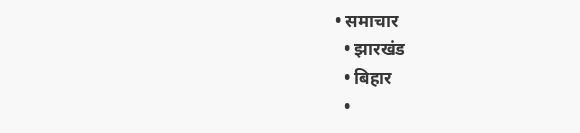• समाचार
  • झारखंड
  • बिहार
  •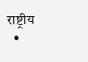राष्ट्रीय
  •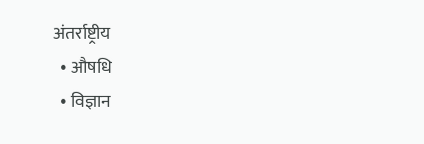अंतर्राष्ट्रीय
  • औषधि
  • विज्ञान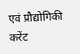एवं प्रौद्योगिकी करेंट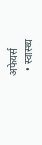अफेयर्स
  • स्वास्थ्य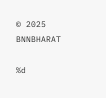© 2025 BNNBHARAT

%d